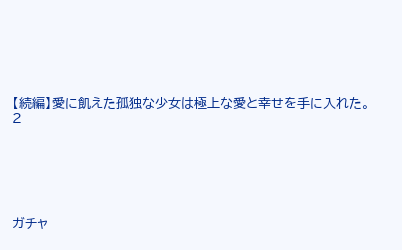【続編】愛に飢えた孤独な少女は極上な愛と幸せを手に入れた。2






ガチャ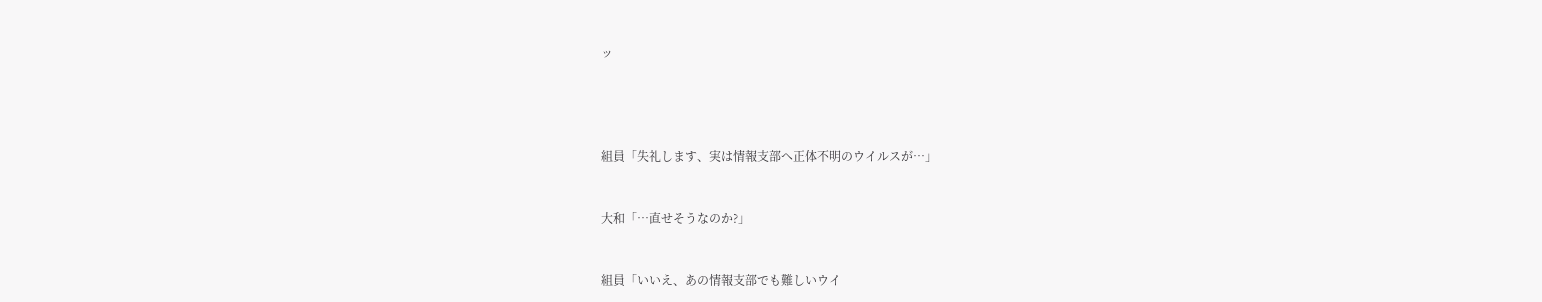ッ




組員「失礼します、実は情報支部へ正体不明のウイルスが…」


大和「…直せそうなのか?」


組員「いいえ、あの情報支部でも難しいウイ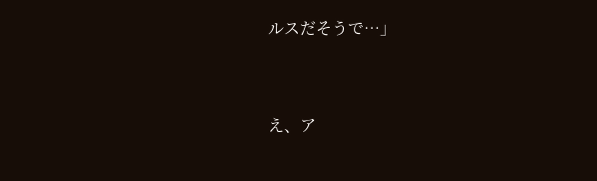ルスだそうで…」


え、ア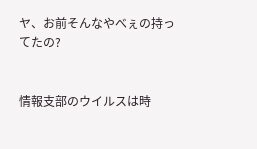ヤ、お前そんなやべぇの持ってたの?


情報支部のウイルスは時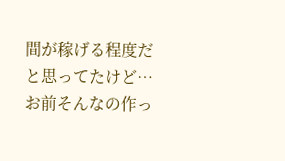間が稼げる程度だと思ってたけど…お前そんなの作っ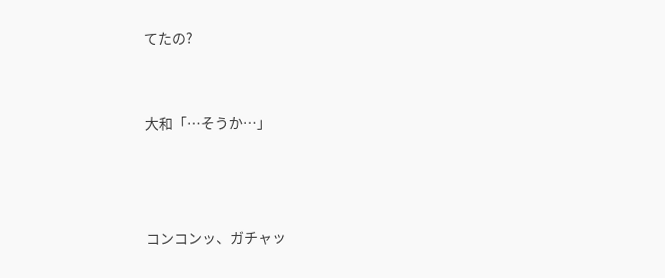てたの?


大和「…そうか…」



コンコンッ、ガチャッ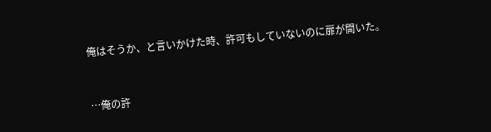俺はそうか、と言いかけた時、許可もしていないのに扉が開いた。


…俺の許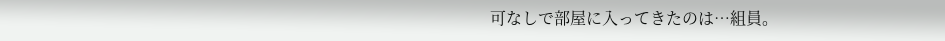可なしで部屋に入ってきたのは…組員。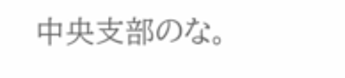中央支部のな。